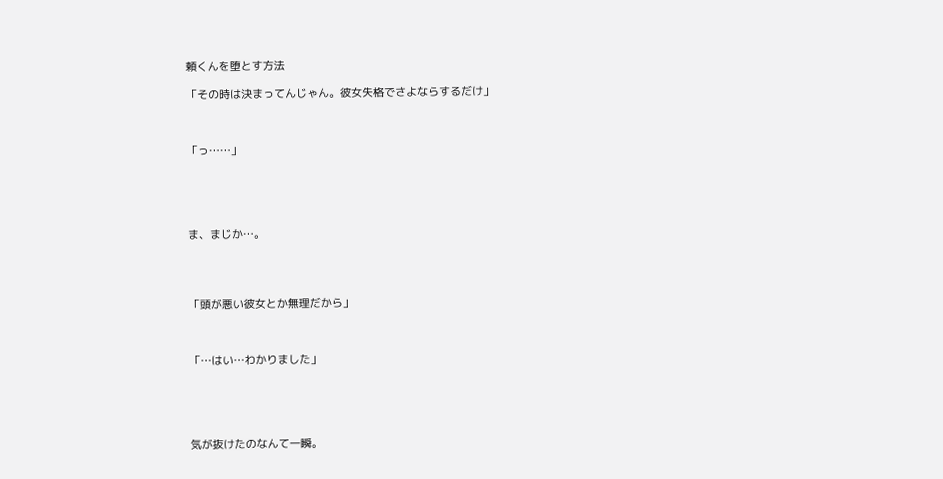頼くんを堕とす方法

「その時は決まってんじゃん。彼女失格でさよならするだけ」



「っ……」





ま、まじか…。




「頭が悪い彼女とか無理だから」



「…はい…わかりました」





気が抜けたのなんて一瞬。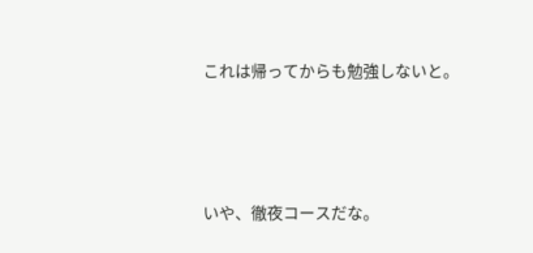これは帰ってからも勉強しないと。





いや、徹夜コースだな。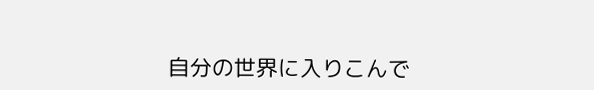自分の世界に入りこんで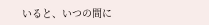いると、いつの間に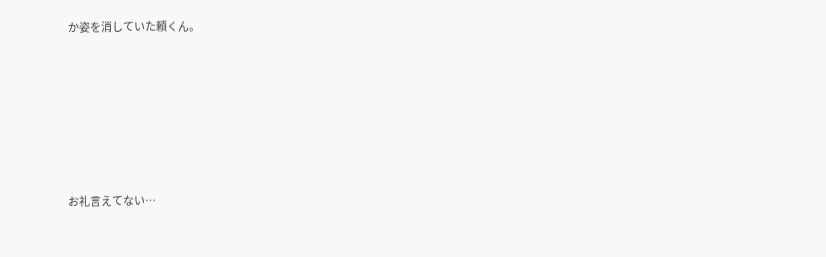か姿を消していた頼くん。






お礼言えてない…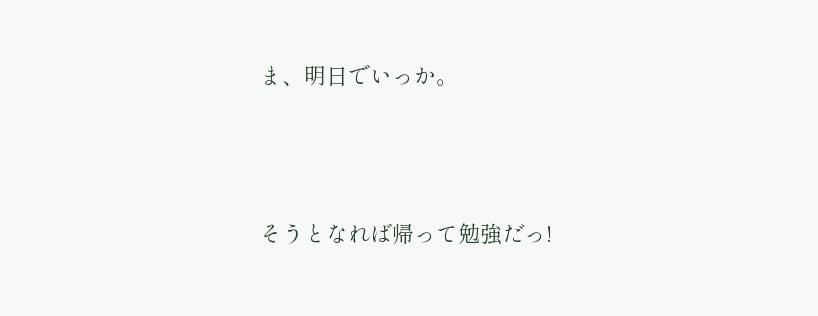ま、明日でいっか。





そうとなれば帰って勉強だっ!